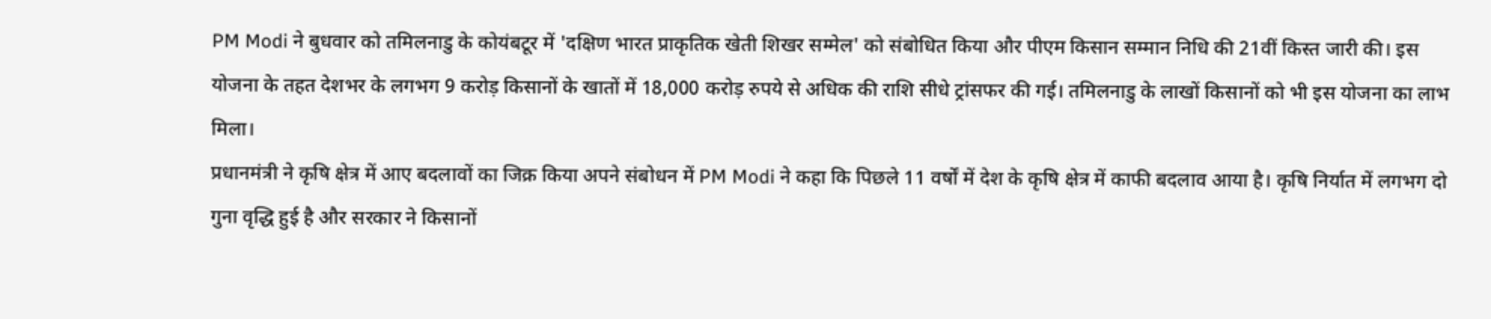PM Modi ने बुधवार को तमिलनाडु के कोयंबटूर में 'दक्षिण भारत प्राकृतिक खेती शिखर सम्मेल' को संबोधित किया और पीएम किसान सम्मान निधि की 21वीं किस्त जारी की। इस योजना के तहत देशभर के लगभग 9 करोड़ किसानों के खातों में 18,000 करोड़ रुपये से अधिक की राशि सीधे ट्रांसफर की गई। तमिलनाडु के लाखों किसानों को भी इस योजना का लाभ मिला।
प्रधानमंत्री ने कृषि क्षेत्र में आए बदलावों का जिक्र किया अपने संबोधन में PM Modi ने कहा कि पिछले 11 वर्षों में देश के कृषि क्षेत्र में काफी बदलाव आया है। कृषि निर्यात में लगभग दो गुना वृद्धि हुई है और सरकार ने किसानों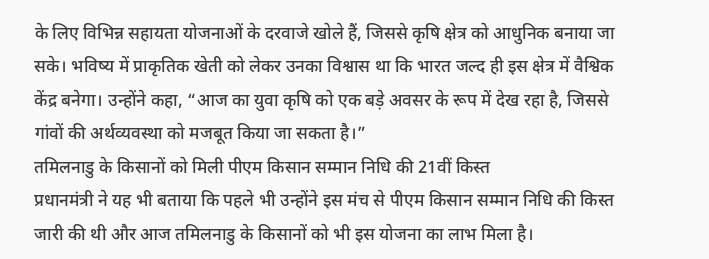के लिए विभिन्न सहायता योजनाओं के दरवाजे खोले हैं, जिससे कृषि क्षेत्र को आधुनिक बनाया जा सके। भविष्य में प्राकृतिक खेती को लेकर उनका विश्वास था कि भारत जल्द ही इस क्षेत्र में वैश्विक केंद्र बनेगा। उन्होंने कहा, “आज का युवा कृषि को एक बड़े अवसर के रूप में देख रहा है, जिससे गांवों की अर्थव्यवस्था को मजबूत किया जा सकता है।”
तमिलनाडु के किसानों को मिली पीएम किसान सम्मान निधि की 21वीं किस्त
प्रधानमंत्री ने यह भी बताया कि पहले भी उन्होंने इस मंच से पीएम किसान सम्मान निधि की किस्त जारी की थी और आज तमिलनाडु के किसानों को भी इस योजना का लाभ मिला है।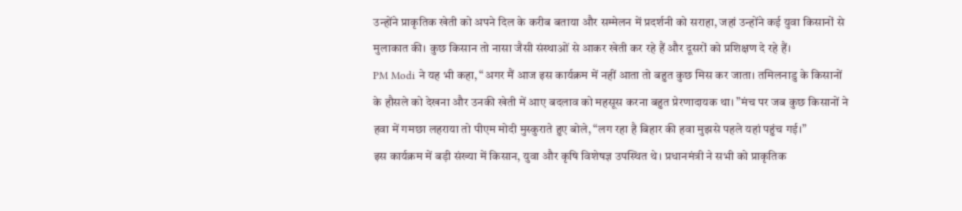उन्होंने प्राकृतिक खेती को अपने दिल के करीब बताया और सम्मेलन में प्रदर्शनी को सराहा, जहां उन्होंने कई युवा किसानों से मुलाकात की। कुछ किसान तो नासा जैसी संस्थाओं से आकर खेती कर रहे हैं और दूसरों को प्रशिक्षण दे रहे हैं।
PM Modi ने यह भी कहा, “अगर मैं आज इस कार्यक्रम में नहीं आता तो बहुत कुछ मिस कर जाता। तमिलनाडु के किसानों के हौसले को देखना और उनकी खेती में आए बदलाव को महसूस करना बहुत प्रेरणादायक था। ”मंच पर जब कुछ किसानों ने हवा में गमछा लहराया तो पीएम मोदी मुस्कुराते हुए बोले, “लग रहा है बिहार की हवा मुझसे पहले यहां पहुंच गई।”
इस कार्यक्रम में बड़ी संख्या में किसान, युवा और कृषि विशेषज्ञ उपस्थित थे। प्रधानमंत्री ने सभी को प्राकृतिक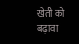खेती को बढ़ावा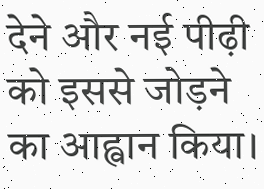देने और नई पीढ़ी को इससे जोड़ने का आह्वान किया।